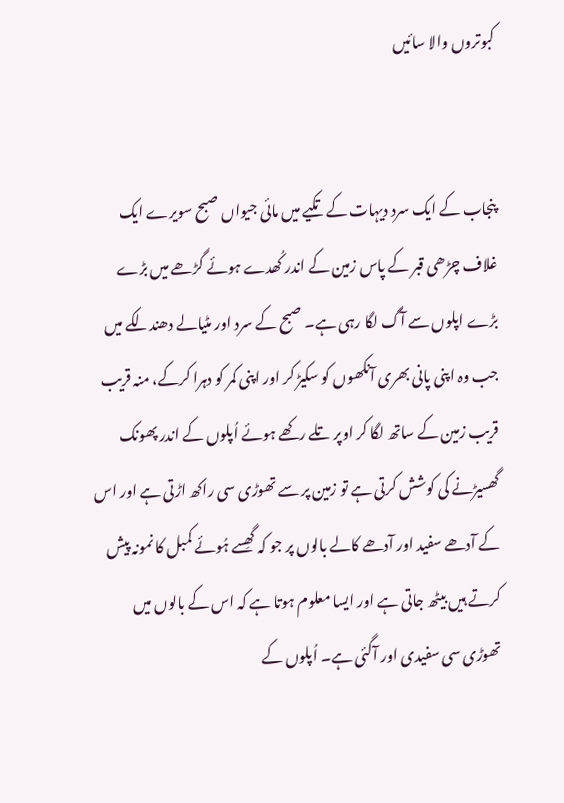کبوتروں والا سائیں


پنجاب کے ایک سرد دیہات کے تکیے میں مائی جیواں صبح سویرے ایک غلاف چڑھی قبر کے پاس زمین کے اندر کُھدے ہوئے گڑھے میں بڑے بڑے اپلوں سے آگ لگا رہی ہے۔ صبح کے سرد اور مٹیالے دھندلکے میں جب وہ اپنی پانی بھری آنکھوں کو سکیڑ کر اور اپنی کمر کو دہرا کرکے، منہ قریب قریب زمین کے ساتھ لگا کر اوپر تلے رکھے ہوئے اُپلوں کے اندر پھونک گھسیڑنے کی کوشش کرتی ہے تو زمین پر سے تھوڑی سی راکھ اڑتی ہے اور اس کے آدھے سفید اور آدھے کالے بالوں پر جو کہ گھِسے ہُوئے کمبل کا نمونہ پیش کرتے ہیں بیٹھ جاتی ہے اور ایسا معلوم ہوتا ہے کہ اس کے بالوں میں تھوڑی سی سفیدی اور آگئی ہے۔ اُپلوں کے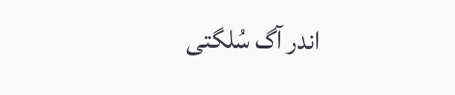اندر آگ سُلگتی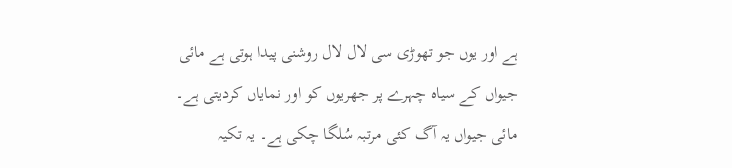ہے اور یوں جو تھوڑی سی لال لال روشنی پیدا ہوتی ہے مائی جیواں کے سیاہ چہرے پر جھریوں کو اور نمایاں کردیتی ہے۔ مائی جیواں یہ آگ کئی مرتبہ سُلگا چکی ہے۔ یہ تکیہ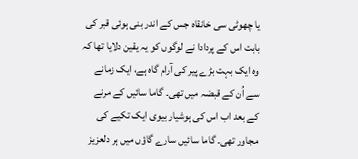یا چھوٹی سی خانقاہ جس کے اندر بنی ہوئی قبر کی بابت اس کے پردادا نے لوگوں کو یہ یقین دلایا تھا کہ وہ ایک بہت بڑے پیر کی آرام گاہ ہے، ایک زمانے سے اُن کے قبضہ میں تھی۔ گاما سائیں کے مرنے کے بعد اب اس کی ہوشیار بیوی ایک تکیے کی مجاور تھی۔ گاما سائیں سارے گاؤں میں ہر دلعزیز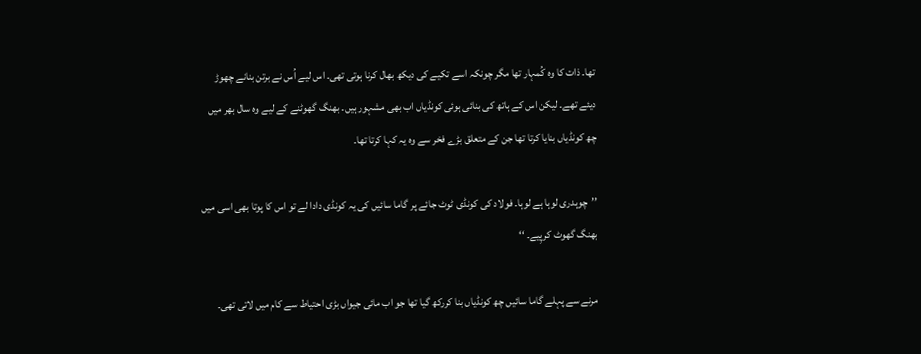تھا۔ ذات کا وہ کُمہار تھا مگر چونکہ اسے تکیے کی دیکھ بھال کرنا ہوتی تھی۔ اس لیے اُس نے برتن بنانے چھوڑ دیئے تھے۔ لیکن اس کے ہاتھ کی بنائی ہوئی کونڈیاں اب بھی مشہور ہیں۔ بھنگ گھوٹنے کے لیے وہ سال بھر میں چھ کونڈیاں بنایا کرتا تھا جن کے متعلق بڑے فخر سے وہ یہ کہا کرتا تھا۔

’’چوہدری لوہا ہے لوہا۔ فولاد کی کونڈی ٹوٹ جائے پر گاما سائیں کی یہ کونڈی دادا لے تو اس کا پوتا بھی اسی میں بھنگ گھوٹ کرپِیے۔ ‘‘

مرنے سے پہلے گاما سائیں چھ کونڈیاں بنا کررکھ گیا تھا جو اب مائی جیواں بڑی احتیاط سے کام میں لاتی تھی۔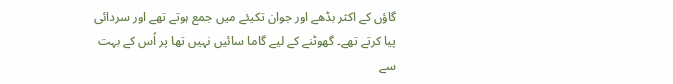گاؤں کے اکثر بڈھے اور جوان تکیئے میں جمع ہوتے تھے اور سردائی پیا کرتے تھے۔ گھوٹنے کے لیے گاما سائیں نہیں تھا پر اُس کے بہت سے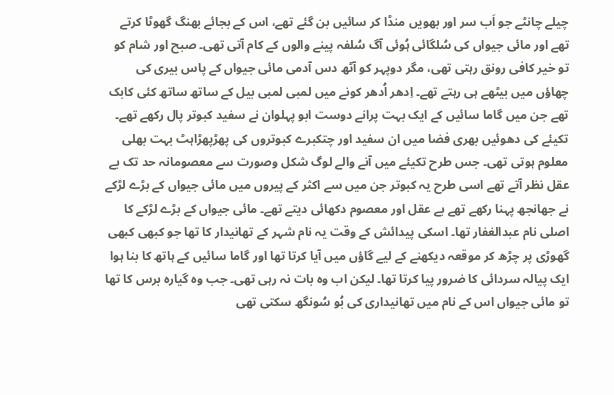چیلے چانٹے جو اَب سر اور بھویں منڈا کر سائیں بن گئے تھے، اس کے بجائے بھنگ گھوٹا کرتے تھے اور مائی جیواں کی سُلگائی ہُوئی آگ سُلفہ پینے والوں کے کام آتی تھی۔ صبح اور شام کو تو خیر کافی رونق رہتی تھی، مگر دوپہر کو آٹھ دس آدمی مائی جیواں کے پاس بیری کی چھاؤں میں بیٹھے ہی رہتے تھے۔ اِدھر اُدھر کونے میں لمبی لمبی بیل کے ساتھ ساتھ کئی کابک تھے جن میں گاما سائیں کے ایک بہت پرانے دوست ابو پہلوان نے سفید کبوتر پال رکھے تھے۔ تکیئے کی دھوئیں بھری فضا میں ان سفید اور چتکبرے کبوتروں کی پھڑپھڑاہٹ بہت بھلی معلوم ہوتی تھی۔ جس طرح تکیئے میں آنے والے لوگ شکل وصورت سے معصومانہ حد تک بے عقل نظر آتے تھے اسی طرح یہ کبوتر جن میں سے اکثر کے پیروں میں مائی جیواں کے بڑے لڑکے نے جھانجھ پہنا رکھے تھے بے عقل اور معصوم دکھائی دیتے تھے۔ مائی جیواں کے بڑے لڑکے کا اصلی نام عبدالغفار تھا۔ اسکی پیدائش کے وقت یہ نام شہر کے تھانیدار کا تھا جو کبھی کبھی گھوڑی پر چڑھ کر موقعہ دیکھنے کے لیے گاؤں میں آیا کرتا تھا اور گاما سائیں کے ہاتھ کا بنا ہوا ایک پیالہ سردائی کا ضرور پیا کرتا تھا۔ لیکن اب وہ بات نہ رہی تھی۔ جب وہ گیارہ برس کا تھا تو مائی جیواں اس کے نام میں تھانیداری کی بُو سُونگھ سکتی تھی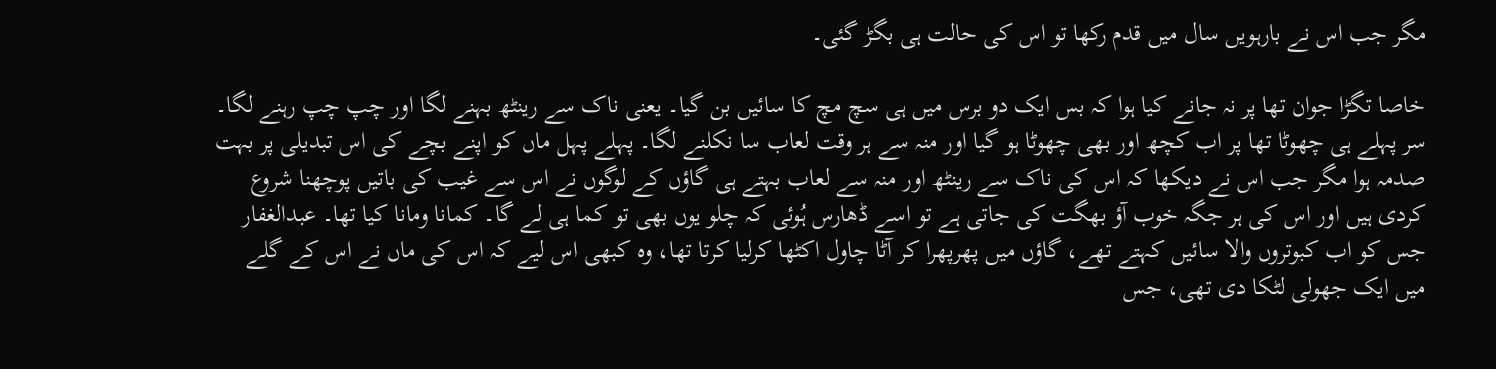مگر جب اس نے بارہویں سال میں قدم رکھا تو اس کی حالت ہی بگڑ گئی۔

خاصا تگڑا جوان تھا پر نہ جانے کیا ہوا کہ بس ایک دو برس میں ہی سچ مچ کا سائیں بن گیا۔ یعنی ناک سے رینٹھ بہنے لگا اور چپ چپ رہنے لگا۔ سر پہلے ہی چھوٹا تھا پر اب کچھ اور بھی چھوٹا ہو گیا اور منہ سے ہر وقت لعاب سا نکلنے لگا۔ پہلے پہل ماں کو اپنے بچے کی اس تبدیلی پر بہت صدمہ ہوا مگر جب اس نے دیکھا کہ اس کی ناک سے رینٹھ اور منہ سے لعاب بہتے ہی گاؤں کے لوگوں نے اس سے غیب کی باتیں پوچھنا شروع کردی ہیں اور اس کی ہر جگہ خوب آؤ بھگت کی جاتی ہے تو اسے ڈھارس ہُوئی کہ چلو یوں بھی تو کما ہی لے گا۔ کمانا ومانا کیا تھا۔ عبدالغفار جس کو اب کبوتروں والا سائیں کہتے تھے، گاؤں میں پھرپھرا کر آٹا چاول اکٹھا کرلیا کرتا تھا، وہ کبھی اس لیے کہ اس کی ماں نے اس کے گلے میں ایک جھولی لٹکا دی تھی، جس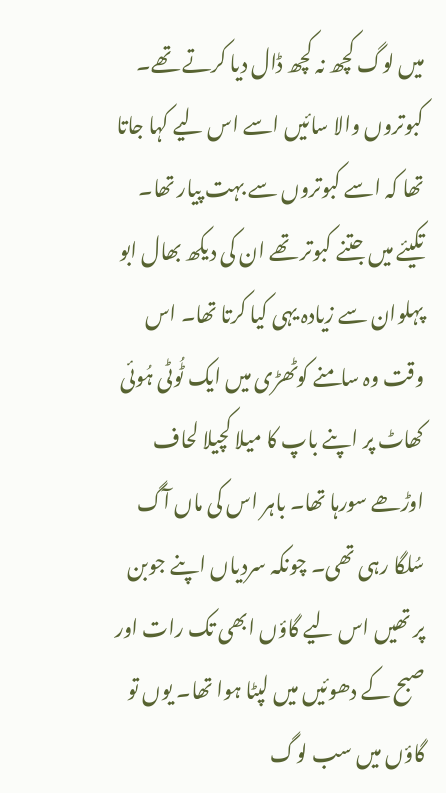میں لوگ کچھ نہ کچھ ڈال دیا کرتے تھے۔ کبوتروں والا سائیں اسے اس لیے کہا جاتا تھا کہ اسے کبوتروں سے بہت پیار تھا۔ تکیئے میں جتنے کبوتر تھے ان کی دیکھ بھال ابو پہلوان سے زیادہ یہی کیا کرتا تھا۔ اس وقت وہ سامنے کوٹھڑی میں ایک ٹُوٹی ہُوئی کھاٹ پر اپنے باپ کا میلا کچیلا لحاف اوڑھے سورہا تھا۔ باہر اس کی ماں آگ سُلگا رہی تھی۔ چونکہ سردیاں اپنے جوبن پر تھیں اس لیے گاؤں ابھی تک رات اور صبح کے دھوئیں میں لپٹا ہوا تھا۔ یوں تو گاؤں میں سب لوگ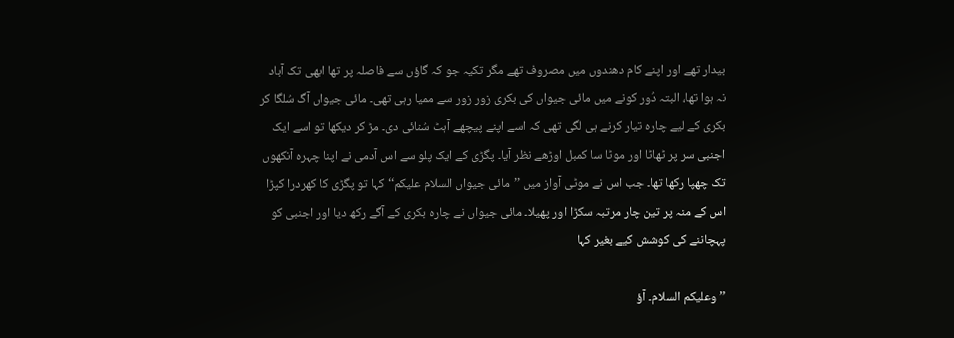بیدار تھے اور اپنے کام دھندوں میں مصروف تھے مگر تکیہ جو کہ گاؤں سے فاصلہ پر تھا ابھی تک آباد نہ ہوا تھا، البتہ دُور کونے میں مائی جیواں کی بکری زور زور سے ممیا رہی تھی۔ مائی جیواں آگ سُلگا کر بکری کے لیے چارہ تیار کرنے ہی لگی تھی کہ اسے اپنے پیچھے آہٹ سُنائی دی۔ مڑ کر دیکھا تو اسے ایک اجنبی سر پر ٹھاٹا اور موٹا سا کمبل اوڑھے نظر آیا۔ پگڑی کے ایک پلو سے اس آدمی نے اپنا چہرہ آنکھوں تک چھپا رکھا تھا۔ جب اس نے موٹی آواز میں ’’مائی جیواں السلام علیکم‘‘کہا تو پگڑی کا کھردرا کپڑا اس کے منہ پر تین چار مرتبہ سکڑا اور پھیلا۔ مائی جیواں نے چارہ بکری کے آگے رکھ دیا اور اجنبی کو پہچاننے کی کوشش کیے بغیر کہا

’’وعلیکم السلام۔ آؤ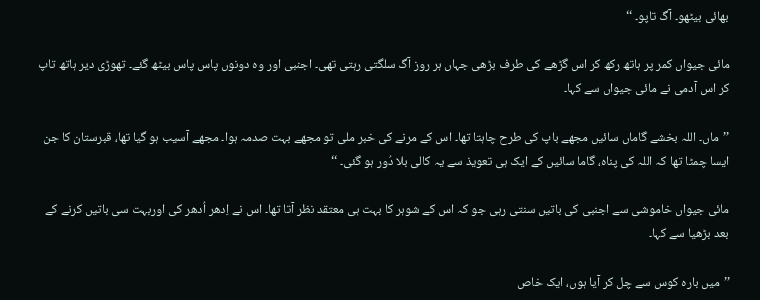بھائی بیٹھو۔ آگ تاپو۔ ‘‘

مائی جیواں کمر پر ہاتھ رکھ کر اس گڑھے کی طرف بڑھی جہاں ہر روز آگ سلگتی رہتی تھی۔ اجنبی اور وہ دونوں پاس پاس بیٹھ گئے۔ تھوڑی دیر ہاتھ تاپ کر اس آدمی نے مائی جیواں سے کہا۔

’’ماں۔ اللہ بخشے گاماں سائیں مجھے باپ کی طرح چاہتا تھا۔ اس کے مرنے کی خبر ملی تو مجھے بہت صدمہ ہوا۔ مجھے آسیب ہو گیا تھا، قبرستان کا جن ایسا چمٹا تھا کہ اللہ کی پناہ، گاما سائیں کے ایک ہی تعویذ سے یہ کالی بلا دُور ہو گئی۔ ‘‘

مائی جیواں خاموشی سے اجنبی کی باتیں سنتی رہی جو کہ اس کے شوہر کا بہت ہی معتقد نظر آتا تھا۔ اس نے اِدھر اُدھر کی اوربہت سی باتیں کرنے کے بعد بڑھیا سے کہا۔

’’میں بارہ کوس سے چل کر آیا ہوں، ایک خاص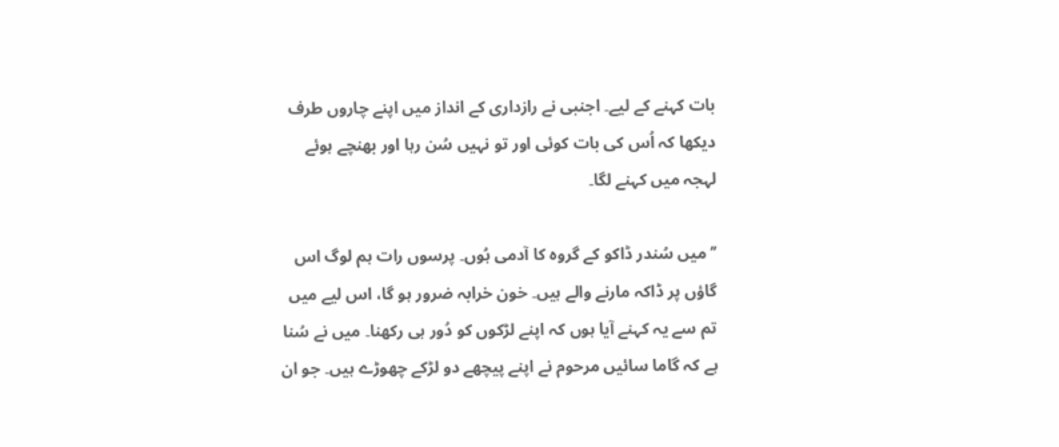بات کہنے کے لیے۔ اجنبی نے رازداری کے انداز میں اپنے چاروں طرف دیکھا کہ اُس کی بات کوئی اور تو نہیں سُن رہا اور بھنچے ہوئے لہجہ میں کہنے لگا۔

’’میں سُندر ڈاکو کے گروہ کا آدمی ہُوں۔ پرسوں رات ہم لوگ اس گاؤں پر ڈاکہ مارنے والے ہیں۔ خون خرابہ ضرور ہو گا، اس لیے میں تم سے یہ کہنے آیا ہوں کہ اپنے لڑکوں کو دُور ہی رکھنا۔ میں نے سُنا ہے کہ گاما سائیں مرحوم نے اپنے پیچھے دو لڑکے چھوڑے ہیں۔ جو ان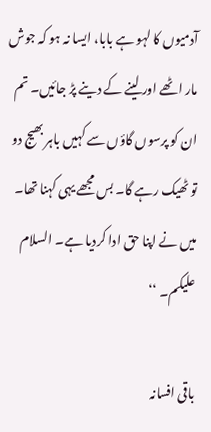آدمیوں کا لہو ہے بابا، ایسا نہ ہو کہ جوش مار اٹھے اور لینے کے دینے پڑ جائیں۔ تم ان کو پرسوں گاؤں سے کہیں باہر بھیج دو تو ٹھیک رہے گا۔ بس مجھے یہی کہنا تھا۔ میں نے اپنا حق ادا کردیا ہے۔ السلام علیکم۔ ‘‘

باقی افسانہ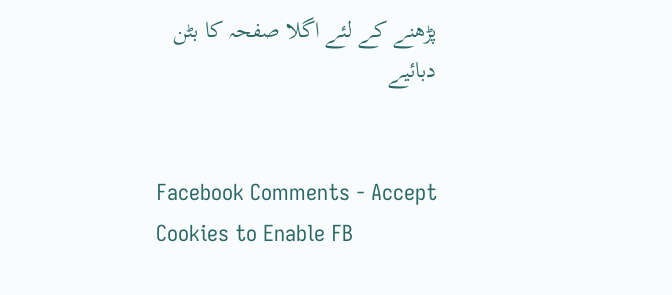پڑھنے کے لئے اگلا صفحہ کا بٹن دبائیے


Facebook Comments - Accept Cookies to Enable FB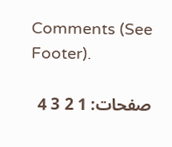Comments (See Footer).

صفحات: 1 2 3 4